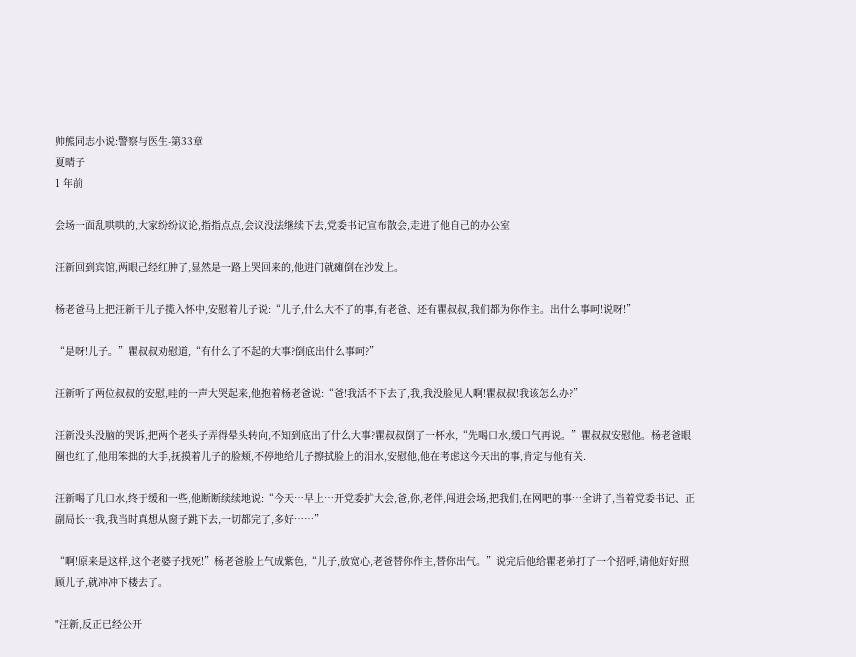帅熊同志小说:警察与医生-第33章
夏晴子
1 年前

会场一面乱哄哄的,大家纷纷议论,指指点点,会议没法继续下去,党委书记宣布散会,走进了他自己的办公室

汪新回到宾馆,两眼己经红肿了,显然是一路上哭回来的,他进门就瘫倒在沙发上。

杨老爸马上把汪新干儿子揽入怀中,安慰着儿子说:“儿子,什么大不了的事,有老爸、还有瞿叔叔,我们都为你作主。出什么事呵!说呀!”

“是呀!儿子。”瞿叔叔劝慰道,“有什么了不起的大事?倒底出什么事呵?”

汪新听了两位叔叔的安慰,哇的一声大哭起来,他抱着杨老爸说:“爸!我活不下去了,我,我没脸见人啊!瞿叔叔!我该怎么办?”

汪新没头没脑的哭诉,把两个老头子弄得晕头转向,不知到底出了什么大事?瞿叔叔倒了一杯水,“先喝口水,缓口气再说。”瞿叔叔安慰他。杨老爸眼圈也红了,他用笨拙的大手,抚摸着儿子的脸颊,不停地给儿子擦拭脸上的泪水,安慰他,他在考虑这今天出的事,肯定与他有关.

汪新喝了几口水,终于缓和一些,他断断续续地说:“今天…早上…开党委扩大会,爸,你,老伴,闯进会场,把我们,在网吧的事…全讲了,当着党委书记、正副局长…我,我当时真想从窗子跳下去,一切都完了,多好……”

“啊!原来是这样,这个老婆子找死!”杨老爸脸上气成紫色,“儿子,放宽心,老爸替你作主,替你出气。”说完后他给瞿老弟打了一个招呼,请他好好照顾儿子,就冲冲下楼去了。

"汪新,反正已经公开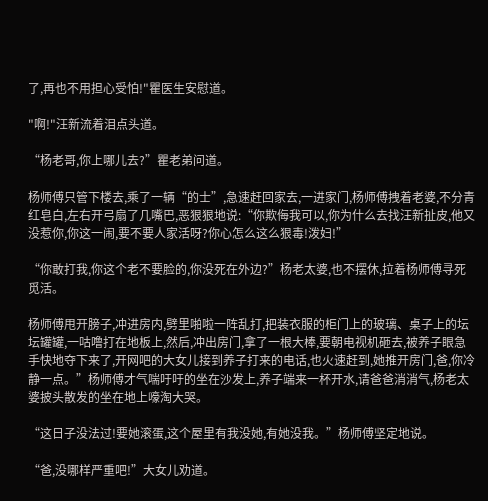了,再也不用担心受怕!"瞿医生安慰道。

"啊!"汪新流着泪点头道。

“杨老哥,你上哪儿去?”瞿老弟问道。

杨师傅只管下楼去,乘了一辆“的士”,急速赶回家去,一进家门,杨师傅拽着老婆,不分青红皂白,左右开弓扇了几嘴巴,恶狠狠地说:“你欺侮我可以,你为什么去找汪新扯皮,他又没惹你,你这一闹,要不要人家活呀?你心怎么这么狠毒!泼妇!”

“你敢打我,你这个老不要脸的,你没死在外边?”杨老太婆,也不摆休,拉着杨师傅寻死觅活。

杨师傅甩开膀子,冲进房内,劈里啪啦一阵乱打,把装衣服的柜门上的玻璃、桌子上的坛坛罐罐,一咕噜打在地板上,然后,冲出房门,拿了一根大棒,要朝电视机砸去,被养子眼急手快地夺下来了,开网吧的大女儿接到养子打来的电话,也火速赶到,她推开房门,爸,你冷静一点。”杨师傅才气喘吁吁的坐在沙发上,养子端来一杯开水,请爸爸消消气,杨老太婆披头散发的坐在地上嚎淘大哭。

“这日子没法过!要她滚蛋,这个屋里有我没她,有她没我。”杨师傅坚定地说。

“爸,没哪样严重吧!”大女儿劝道。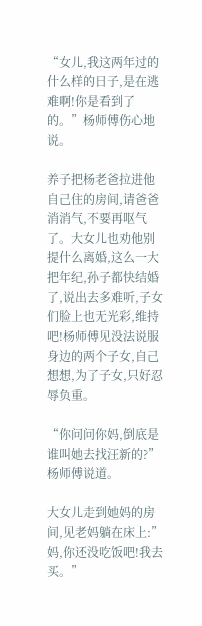“女儿,我这两年过的什么样的日子,是在逃难啊!你是看到了的。”杨师傅伤心地说。

养子把杨老爸拉进他自己住的房间,请爸爸消消气,不要再呕气了。大女儿也劝他别提什么离婚,这么一大把年纪,孙子都快结婚了,说出去多难听,子女们脸上也无光彩,维持吧!杨师傅见没法说服身边的两个子女,自己想想,为了子女,只好忍辱负重。

“你问问你妈,倒底是谁叫她去找汪新的?”杨师傅说道。

大女儿走到她妈的房间,见老妈躺在床上:”妈,你还没吃饭吧!我去买。”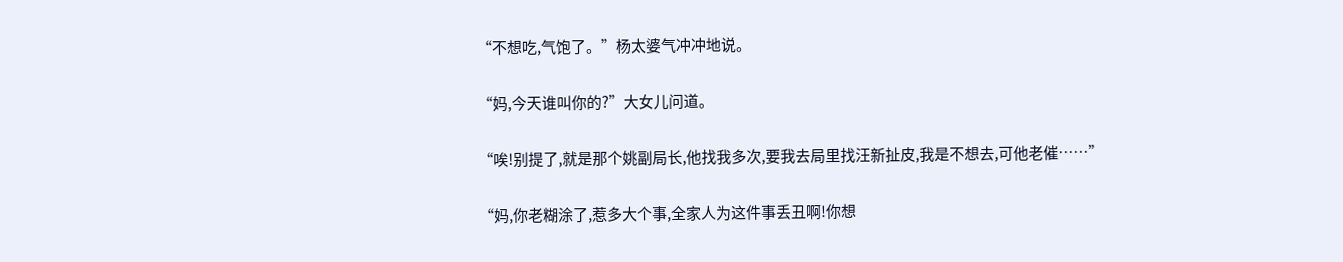“不想吃,气饱了。”杨太婆气冲冲地说。

“妈,今天谁叫你的?”大女儿问道。

“唉!别提了,就是那个姚副局长,他找我多次,要我去局里找汪新扯皮,我是不想去,可他老催……”

“妈,你老糊涂了,惹多大个事,全家人为这件事丢丑啊!你想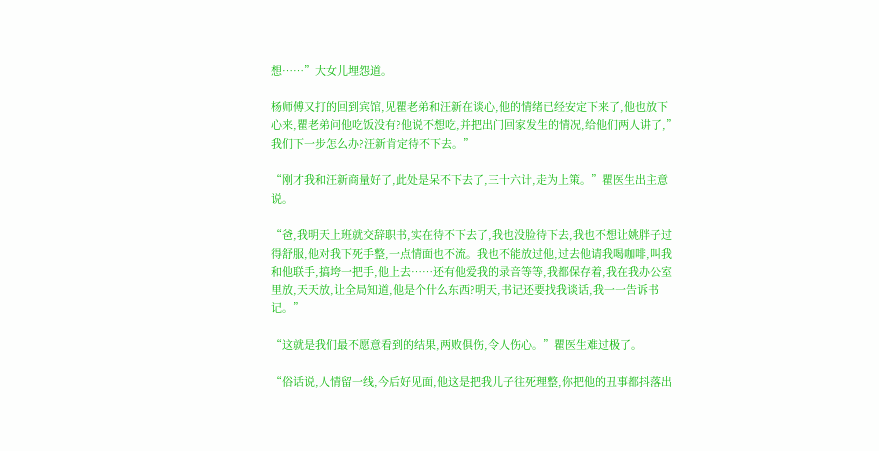想……”大女儿埋怨道。

杨师傅又打的回到宾馆,见瞿老弟和汪新在谈心,他的情绪已经安定下来了,他也放下心来,瞿老弟问他吃饭没有?他说不想吃,并把出门回家发生的情况,给他们两人讲了,”我们下一步怎么办?汪新肯定待不下去。”

“刚才我和汪新商量好了,此处是呆不下去了,三十六计,走为上策。”瞿医生出主意说。

“爸,我明天上班就交辞职书,实在待不下去了,我也没脸待下去,我也不想让姚胖子过得舒服,他对我下死手整,一点情面也不流。我也不能放过他,过去他请我喝咖啡,叫我和他联手,搞垮一把手,他上去……还有他爱我的录音等等,我都保存着,我在我办公室里放,天天放,让全局知道,他是个什么东西?明天,书记还要找我谈话,我一一告诉书记。”

“这就是我们最不愿意看到的结果,两败俱伤,令人伤心。”瞿医生难过极了。

“俗话说,人情留一线,今后好见面,他这是把我儿子往死理整,你把他的丑事都抖落出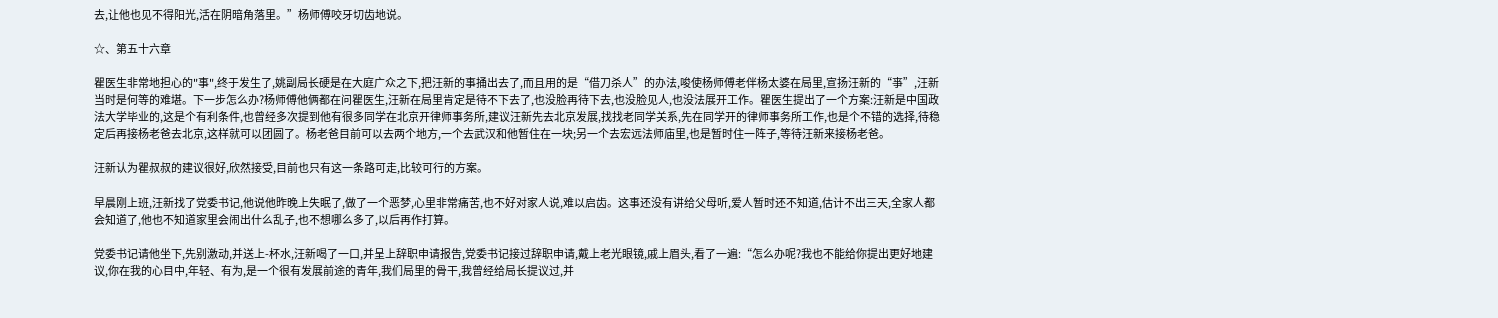去,让他也见不得阳光,活在阴暗角落里。”杨师傅咬牙切齿地说。

☆、第五十六章

瞿医生非常地担心的"事",终于发生了,姚副局长硬是在大庭广众之下,把汪新的事捅出去了,而且用的是“借刀杀人”的办法,唆使杨师傅老伴杨太婆在局里,宣扬汪新的“亊”,汪新当时是何等的难堪。下一步怎么办?杨师傅他俩都在问瞿医生,汪新在局里肯定是待不下去了,也没脸再待下去,也没脸见人,也没法展开工作。瞿医生提出了一个方案:汪新是中国政法大学毕业的,这是个有利条件,也曾经多次提到他有很多同学在北京开律师事务所,建议汪新先去北京发展,找找老同学关系,先在同学开的律师事务所工作,也是个不错的选择,待稳定后再接杨老爸去北京,这样就可以团圆了。杨老爸目前可以去两个地方,一个去武汉和他暂住在一块;另一个去宏远法师庙里,也是暂时住一阵子,等待汪新来接杨老爸。

汪新认为瞿叔叔的建议很好,欣然接受,目前也只有这一条路可走,比较可行的方案。

早晨刚上班,汪新找了党委书记,他说他昨晚上失眠了,做了一个恶梦,心里非常痛苦,也不好对家人说,难以启齿。这事还没有讲给父母听,爱人暂时还不知道,估计不出三天,全家人都会知道了,他也不知道家里会闹出什么乱子,也不想哪么多了,以后再作打算。

党委书记请他坐下,先别激动,并送上-杯水,汪新喝了一口,并呈上辞职申请报告,党委书记接过辞职申请,戴上老光眼镜,戚上眉头,看了一遍:“怎么办呢?我也不能给你提出更好地建议,你在我的心目中,年轻、有为,是一个很有发展前途的青年,我们局里的骨干,我曾经给局长提议过,并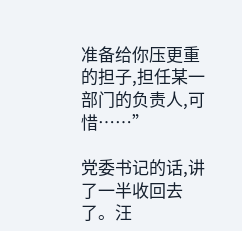准备给你压更重的担子,担任某一部门的负责人,可惜……”

党委书记的话,讲了一半收回去了。汪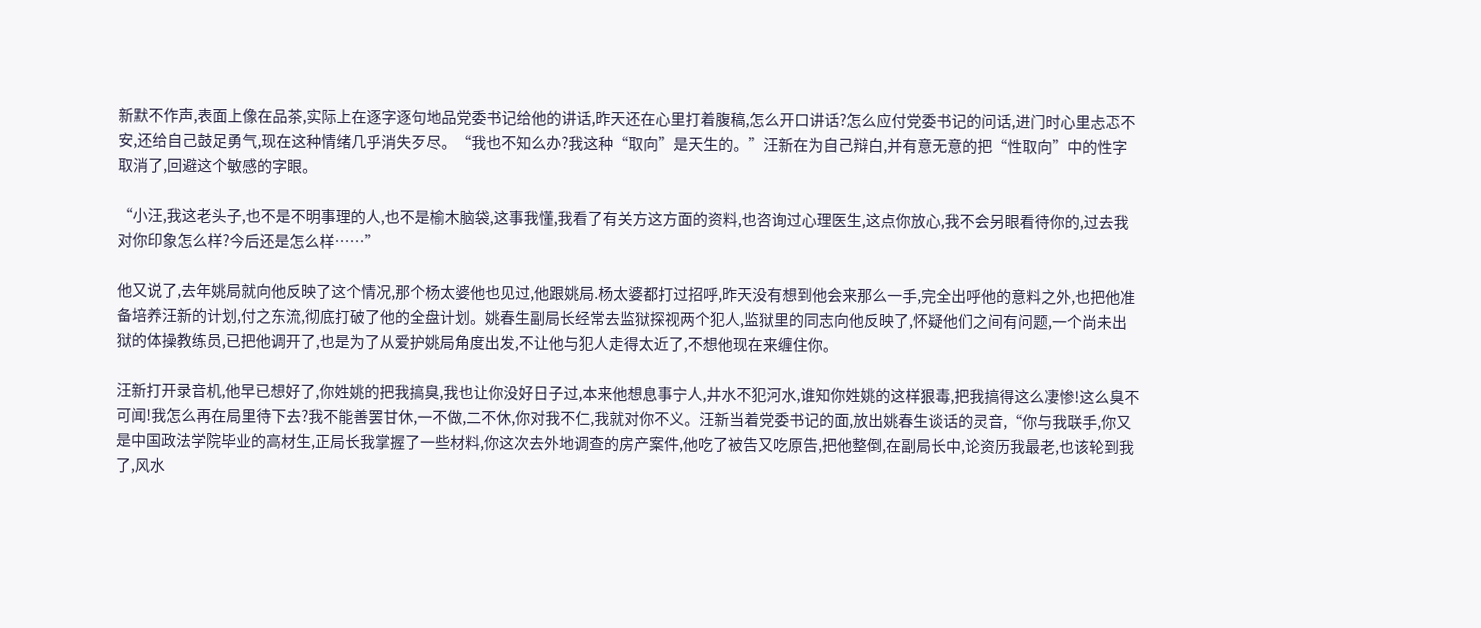新默不作声,表面上像在品茶,实际上在逐字逐句地品党委书记给他的讲话,昨天还在心里打着腹稿,怎么开口讲话?怎么应付党委书记的问话,进门时心里忐忑不安,还给自己鼓足勇气,现在这种情绪几乎消失歹尽。“我也不知么办?我这种“取向”是天生的。”汪新在为自己辩白,并有意无意的把“性取向”中的性字取消了,回避这个敏感的字眼。

“小汪,我这老头子,也不是不明事理的人,也不是榆木脑袋,这事我懂,我看了有关方这方面的资料,也咨询过心理医生,这点你放心,我不会另眼看待你的,过去我对你印象怎么样?今后还是怎么样……”

他又说了,去年姚局就向他反映了这个情况,那个杨太婆他也见过,他跟姚局.杨太婆都打过招呼,昨天没有想到他会来那么一手,完全出呼他的意料之外,也把他准备培养汪新的计划,付之东流,彻底打破了他的全盘计划。姚春生副局长经常去监狱探视两个犯人,监狱里的同志向他反映了,怀疑他们之间有问题,一个尚未出狱的体操教练员,已把他调开了,也是为了从爱护姚局角度出发,不让他与犯人走得太近了,不想他现在来缠住你。

汪新打开录音机,他早已想好了,你姓姚的把我搞臭,我也让你没好日子过,本来他想息事宁人,井水不犯河水,谁知你姓姚的这样狠毒,把我搞得这么凄惨!这么臭不可闻!我怎么再在局里待下去?我不能善罢甘休,一不做,二不休,你对我不仁,我就对你不义。汪新当着党委书记的面,放出姚春生谈话的灵音,“你与我联手,你又是中国政法学院毕业的高材生,正局长我掌握了一些材料,你这次去外地调查的房产案件,他吃了被告又吃原告,把他整倒,在副局长中,论资历我最老,也该轮到我了,风水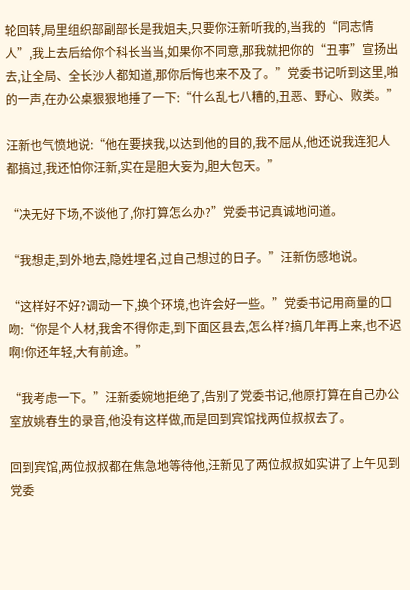轮回转,局里组织部副部长是我姐夫,只要你汪新听我的,当我的“同志情人”,我上去后给你个科长当当,如果你不同意,那我就把你的“丑事”宣扬出去,让全局、全长沙人都知道,那你后悔也来不及了。”党委书记听到这里,啪的一声,在办公桌狠狠地捶了一下:“什么乱七八糟的,丑恶、野心、败类。”

汪新也气愤地说:“他在要挟我,以达到他的目的,我不屈从,他还说我连犯人都搞过,我还怕你汪新,实在是胆大妄为,胆大包天。”

“决无好下场,不谈他了,你打算怎么办?”党委书记真诚地问道。

“我想走,到外地去,隐姓埋名,过自己想过的日子。”汪新伤感地说。

“这样好不好?调动一下,换个环境,也许会好一些。”党委书记用商量的口吻:“你是个人材,我舍不得你走,到下面区县去,怎么样?搞几年再上来,也不迟啊!你还年轻,大有前途。”

“我考虑一下。”汪新委婉地拒绝了,告别了党委书记,他原打算在自己办公室放姚春生的录音,他没有这样做,而是回到宾馆找两位叔叔去了。

回到宾馆,两位叔叔都在焦急地等待他,汪新见了两位叔叔如实讲了上午见到党委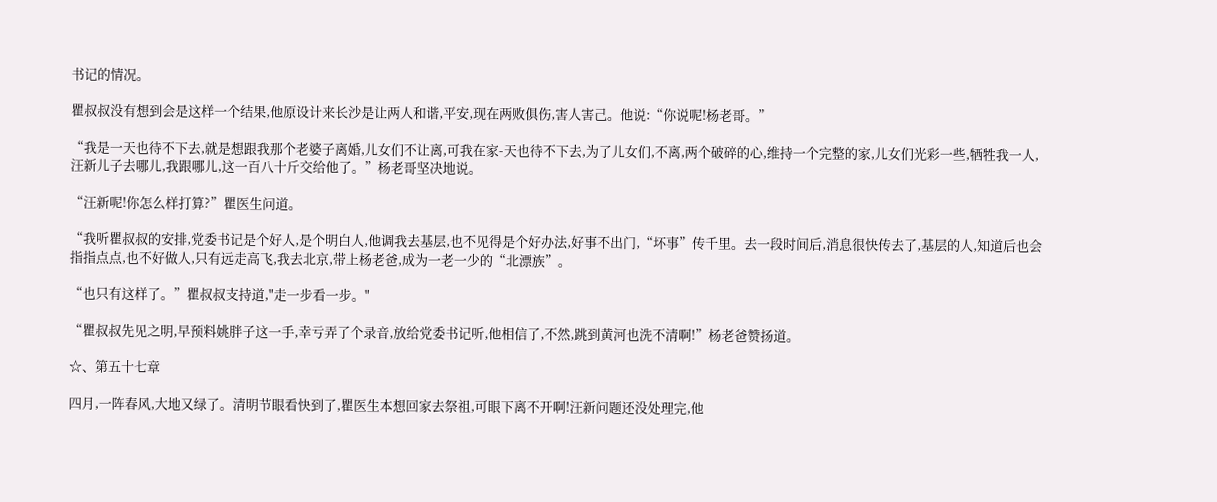书记的情况。

瞿叔叔没有想到会是这样一个结果,他原设计来长沙是让两人和谐,平安,现在两败俱伤,害人害己。他说:“你说呢!杨老哥。”

“我是一天也待不下去,就是想跟我那个老婆子离婚,儿女们不让离,可我在家-天也待不下去,为了儿女们,不离,两个破碎的心,维持一个完整的家,儿女们光彩一些,牺牲我一人,汪新儿子去哪儿,我跟哪儿,这一百八十斤交给他了。”杨老哥坚决地说。

“汪新呢!你怎么样打算?”瞿医生问道。

“我听瞿叔叔的安排,党委书记是个好人,是个明白人,他调我去基层,也不见得是个好办法,好事不出门,“坏事”传千里。去一段时间后,消息很快传去了,基层的人,知道后也会指指点点,也不好做人,只有远走高飞,我去北京,带上杨老爸,成为一老一少的“北漂族”。

“也只有这样了。”瞿叔叔支持道,"走一步看一步。"

“瞿叔叔先见之明,早预料姚胖子这一手,幸亏弄了个录音,放给党委书记听,他相信了,不然,跳到黄河也洗不清啊!”杨老爸赞扬道。

☆、第五十七章

四月,一阵春风,大地又绿了。清明节眼看快到了,瞿医生本想回家去祭祖,可眼下离不开啊!汪新问题还没处理完,他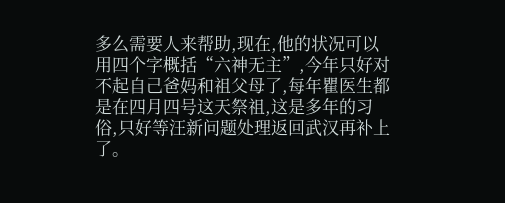多么需要人来帮助,现在,他的状况可以用四个字概括“六神无主”,今年只好对不起自己爸妈和祖父母了,每年瞿医生都是在四月四号这天祭祖,这是多年的习俗,只好等汪新问题处理返回武汉再补上了。